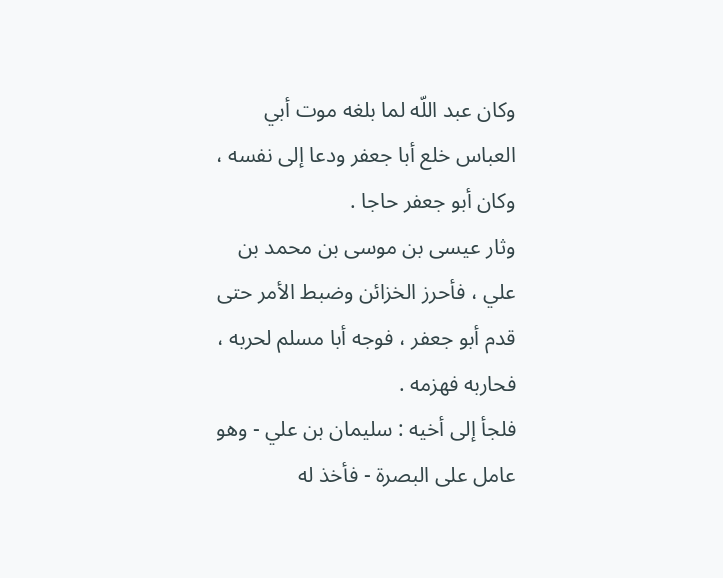وكان عبد اللّه لما بلغه موت أبي العباس خلع أبا جعفر ودعا إلى نفسه ، وكان أبو جعفر حاجا .
وثار عيسى بن موسى بن محمد بن علي ، فأحرز الخزائن وضبط الأمر حتى قدم أبو جعفر ، فوجه أبا مسلم لحربه ، فحاربه فهزمه .
فلجأ إلى أخيه : سليمان بن علي - وهو عامل على البصرة - فأخذ له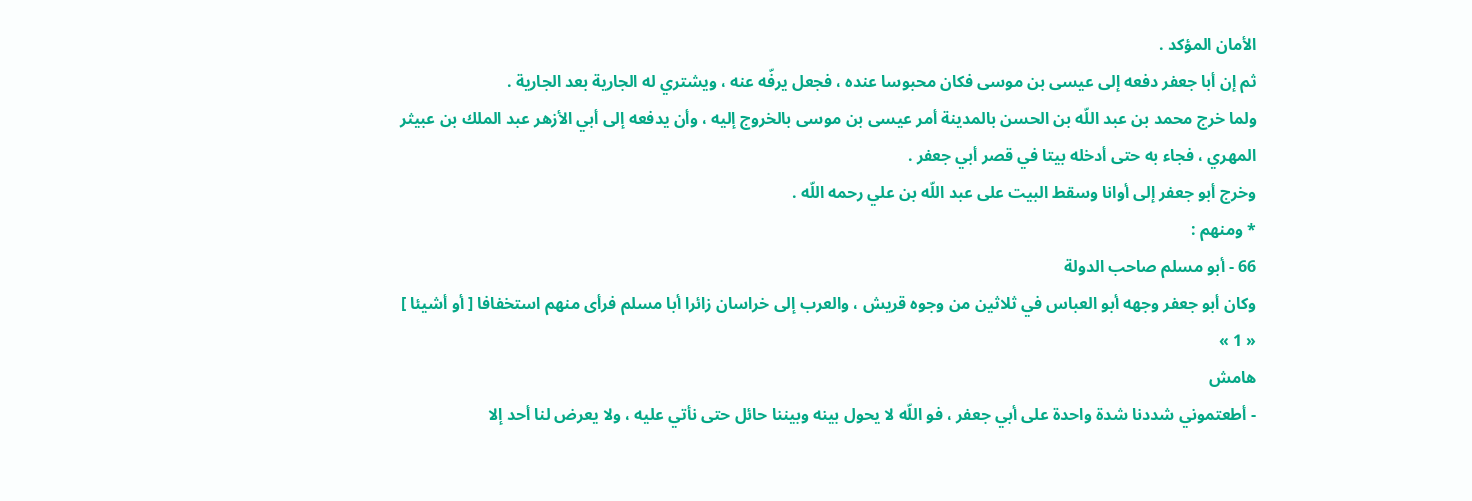الأمان المؤكد .
ثم إن أبا جعفر دفعه إلى عيسى بن موسى فكان محبوسا عنده ، فجعل يرفّه عنه ، ويشتري له الجارية بعد الجارية .
ولما خرج محمد بن عبد اللّه بن الحسن بالمدينة أمر عيسى بن موسى بالخروج إليه ، وأن يدفعه إلى أبي الأزهر عبد الملك بن عبيثر المهري ، فجاء به حتى أدخله بيتا في قصر أبي جعفر .
وخرج أبو جعفر إلى أوانا وسقط البيت على عبد اللّه بن علي رحمه اللّه .
* ومنهم :
66 - أبو مسلم صاحب الدولة
وكان أبو جعفر وجهه أبو العباس في ثلاثين من وجوه قريش ، والعرب إلى خراسان زائرا أبا مسلم فرأى منهم استخفافا [ أو أشيئا ] « 1 »
هامش
- أطعتموني شددنا شدة واحدة على أبي جعفر ، فو اللّه لا يحول بينه وبيننا حائل حتى نأتي عليه ، ولا يعرض لنا أحد إلا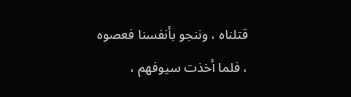قتلناه ، وننجو بأنفسنا فعصوه ، فلما أخذت سيوفهم ،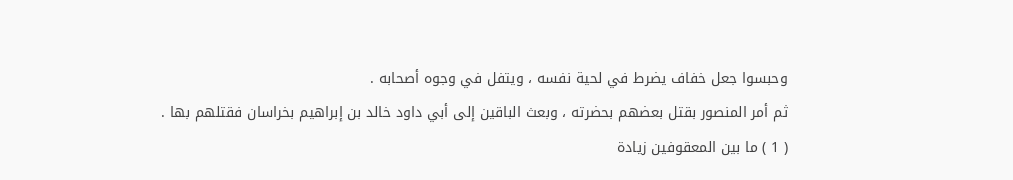وحبسوا جعل خفاف يضرط في لحية نفسه ، ويتفل في وجوه أصحابه .
ثم أمر المنصور بقتل بعضهم بحضرته ، وبعث الباقين إلى أبي داود خالد بن إبراهيم بخراسان فقتلهم بها .
( 1 ) ما بين المعقوفين زيادة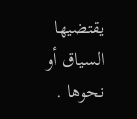يقتضيها السياق أو نحوها .